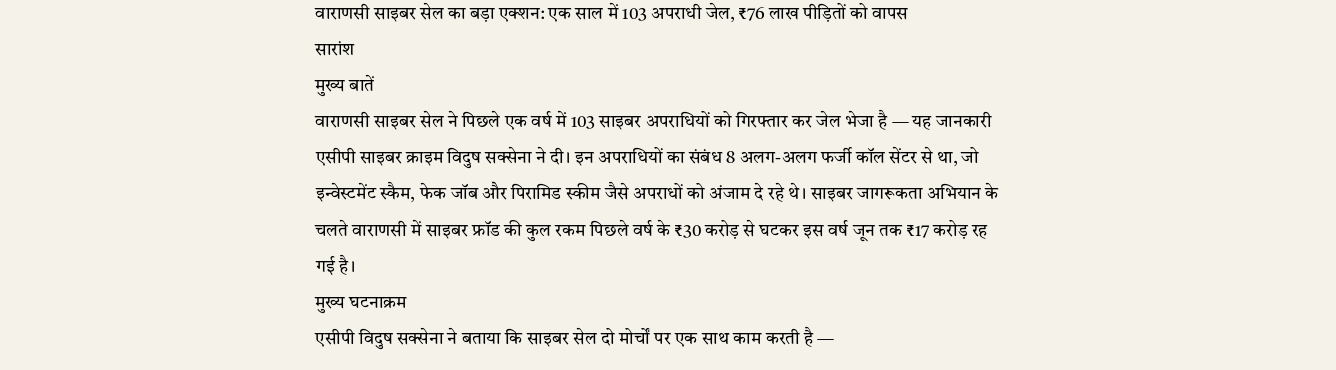वाराणसी साइबर सेल का बड़ा एक्शन: एक साल में 103 अपराधी जेल, ₹76 लाख पीड़ितों को वापस
सारांश
मुख्य बातें
वाराणसी साइबर सेल ने पिछले एक वर्ष में 103 साइबर अपराधियों को गिरफ्तार कर जेल भेजा है — यह जानकारी एसीपी साइबर क्राइम विदुष सक्सेना ने दी। इन अपराधियों का संबंध 8 अलग-अलग फर्जी कॉल सेंटर से था, जो इन्वेस्टमेंट स्कैम, फेक जॉब और पिरामिड स्कीम जैसे अपराधों को अंजाम दे रहे थे। साइबर जागरूकता अभियान के चलते वाराणसी में साइबर फ्रॉड की कुल रकम पिछले वर्ष के ₹30 करोड़ से घटकर इस वर्ष जून तक ₹17 करोड़ रह गई है।
मुख्य घटनाक्रम
एसीपी विदुष सक्सेना ने बताया कि साइबर सेल दो मोर्चों पर एक साथ काम करती है —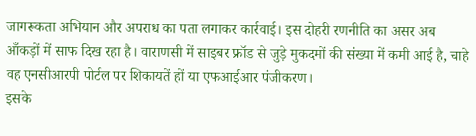जागरूकता अभियान और अपराध का पता लगाकर कार्रवाई। इस दोहरी रणनीति का असर अब आँकड़ों में साफ दिख रहा है। वाराणसी में साइबर फ्रॉड से जुड़े मुकदमों की संख्या में कमी आई है, चाहे वह एनसीआरपी पोर्टल पर शिकायतें हों या एफआईआर पंजीकरण।
इसके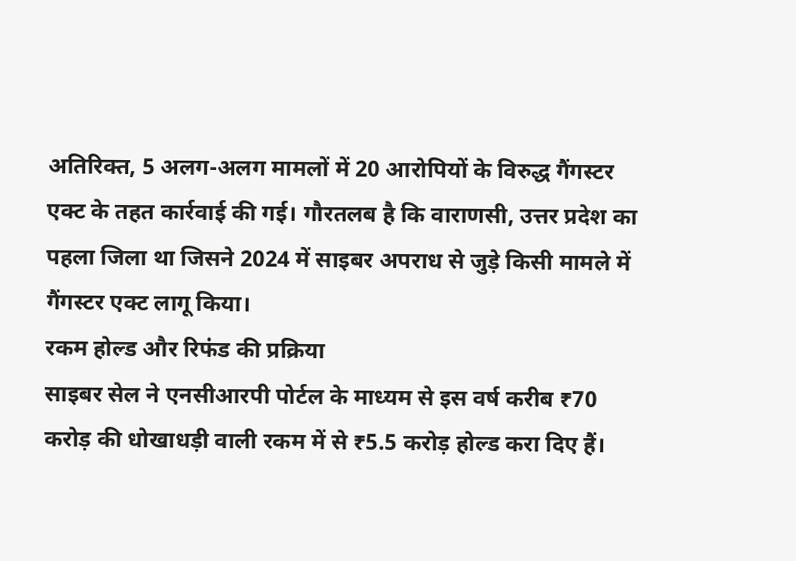अतिरिक्त, 5 अलग-अलग मामलों में 20 आरोपियों के विरुद्ध गैंगस्टर एक्ट के तहत कार्रवाई की गई। गौरतलब है कि वाराणसी, उत्तर प्रदेश का पहला जिला था जिसने 2024 में साइबर अपराध से जुड़े किसी मामले में गैंगस्टर एक्ट लागू किया।
रकम होल्ड और रिफंड की प्रक्रिया
साइबर सेल ने एनसीआरपी पोर्टल के माध्यम से इस वर्ष करीब ₹70 करोड़ की धोखाधड़ी वाली रकम में से ₹5.5 करोड़ होल्ड करा दिए हैं।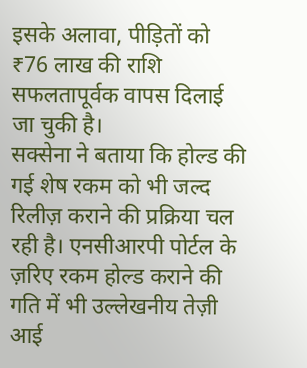इसके अलावा, पीड़ितों को ₹76 लाख की राशि सफलतापूर्वक वापस दिलाई जा चुकी है।
सक्सेना ने बताया कि होल्ड की गई शेष रकम को भी जल्द रिलीज़ कराने की प्रक्रिया चल रही है। एनसीआरपी पोर्टल के ज़रिए रकम होल्ड कराने की गति में भी उल्लेखनीय तेज़ी आई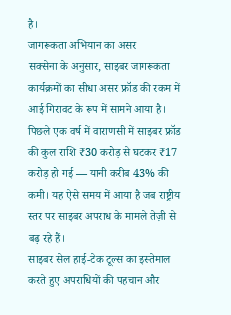है।
जागरूकता अभियान का असर
सक्सेना के अनुसार, साइबर जागरूकता कार्यक्रमों का सीधा असर फ्रॉड की रकम में आई गिरावट के रूप में सामने आया है। पिछले एक वर्ष में वाराणसी में साइबर फ्रॉड की कुल राशि ₹30 करोड़ से घटकर ₹17 करोड़ हो गई — यानी करीब 43% की कमी। यह ऐसे समय में आया है जब राष्ट्रीय स्तर पर साइबर अपराध के मामले तेज़ी से बढ़ रहे हैं।
साइबर सेल हाई-टेक टूल्स का इस्तेमाल करते हुए अपराधियों की पहचान और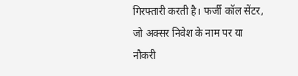गिरफ्तारी करती है। फर्जी कॉल सेंटर, जो अक्सर निवेश के नाम पर या नौकरी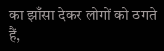का झाँसा देकर लोगों को ठगते हैं,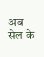अब सेल के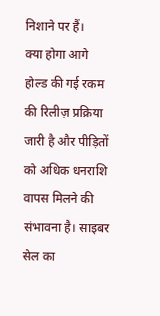निशाने पर हैं।
क्या होगा आगे
होल्ड की गई रकम की रिलीज़ प्रक्रिया जारी है और पीड़ितों को अधिक धनराशि वापस मिलने की संभावना है। साइबर सेल का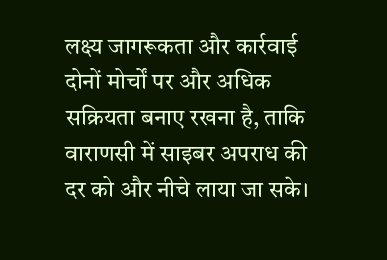लक्ष्य जागरूकता और कार्रवाई दोनों मोर्चों पर और अधिक सक्रियता बनाए रखना है, ताकि वाराणसी में साइबर अपराध की दर को और नीचे लाया जा सके।